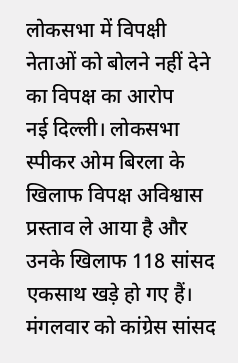लोकसभा में विपक्षी नेताओं को बोलने नहीं देने का विपक्ष का आरोप
नई दिल्ली। लोकसभा स्पीकर ओम बिरला के खिलाफ विपक्ष अविश्वास प्रस्ताव ले आया है और उनके खिलाफ 118 सांसद एकसाथ खड़े हो गए हैं। मंगलवार को कांग्रेस सांसद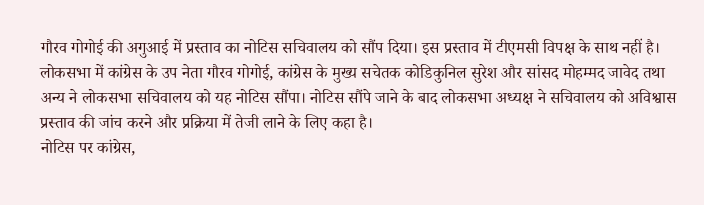गौरव गोगोई की अगुआई में प्रस्ताव का नोटिस सचिवालय को सौंप दिया। इस प्रस्ताव में टीएमसी विपक्ष के साथ नहीं है।
लोकसभा में कांग्रेस के उप नेता गौरव गोगोई, कांग्रेस के मुख्य सचेतक कोडिकुनिल सुरेश और सांसद मोहम्मद जावेद तथा अन्य ने लोकसभा सचिवालय को यह नोटिस सौंपा। नोटिस सौंपे जाने के बाद लोकसभा अध्यक्ष ने सचिवालय को अविश्वास प्रस्ताव की जांच करने और प्रक्रिया में तेजी लाने के लिए कहा है।
नोटिस पर कांग्रेस,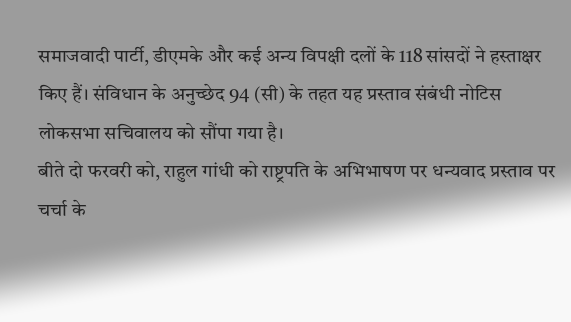समाजवादी पार्टी, डीएमके और कई अन्य विपक्षी दलों के 118 सांसदों ने हस्ताक्षर किए हैं। संविधान के अनुच्छेद 94 (सी) के तहत यह प्रस्ताव संबंधी नोटिस लोकसभा सचिवालय को सौंपा गया है।
बीते दो फरवरी को, राहुल गांधी को राष्ट्रपति के अभिभाषण पर धन्यवाद प्रस्ताव पर चर्चा के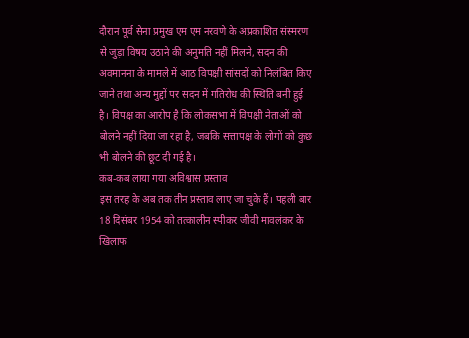दौरान पूर्व सेना प्रमुख एम एम नरवणे के अप्रकाशित संस्मरण से जुड़ा विषय उठाने की अनुमति नहीं मिलने, सदन की अवमानना के मामले में आठ विपक्षी सांसदों को निलंबित किए जाने तथा अन्य मुद्दों पर सदन में गतिरोध की स्थिति बनी हुई है। विपक्ष का आरोप है कि लोकसभा में विपक्षी नेताओं को बोलने नहीं दिया जा रहा है, जबकि सत्तापक्ष के लोगों को कुछ भी बोलने की छूट दी गई है।
कब-कब लाया गया अविश्वास प्रस्ताव
इस तरह के अब तक तीन प्रस्ताव लाए जा चुके हैं। पहली बार 18 दिसंबर 1954 को तत्कालीन स्पीकर जीवी मावलंकर के खिलाफ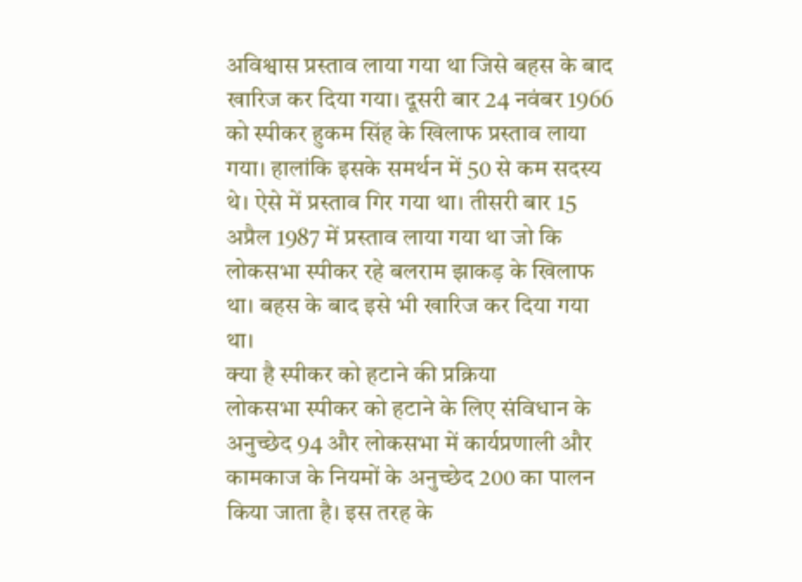अविश्वास प्रस्ताव लाया गया था जिसे बहस के बाद खारिज कर दिया गया। दूसरी बार 24 नवंबर 1966 को स्पीकर हुकम सिंह के खिलाफ प्रस्ताव लाया गया। हालांकि इसके समर्थन में 50 से कम सदस्य थे। ऐसे में प्रस्ताव गिर गया था। तीसरी बार 15 अप्रैल 1987 में प्रस्ताव लाया गया था जो कि लोकसभा स्पीकर रहे बलराम झाकड़ के खिलाफ था। बहस के बाद इसे भी खारिज कर दिया गया था।
क्या है स्पीकर को हटाने की प्रक्रिया
लोकसभा स्पीकर को हटाने के लिए संविधान के अनुच्छेद 94 और लोकसभा में कार्यप्रणाली और कामकाज के नियमों के अनुच्छेद 200 का पालन किया जाता है। इस तरह के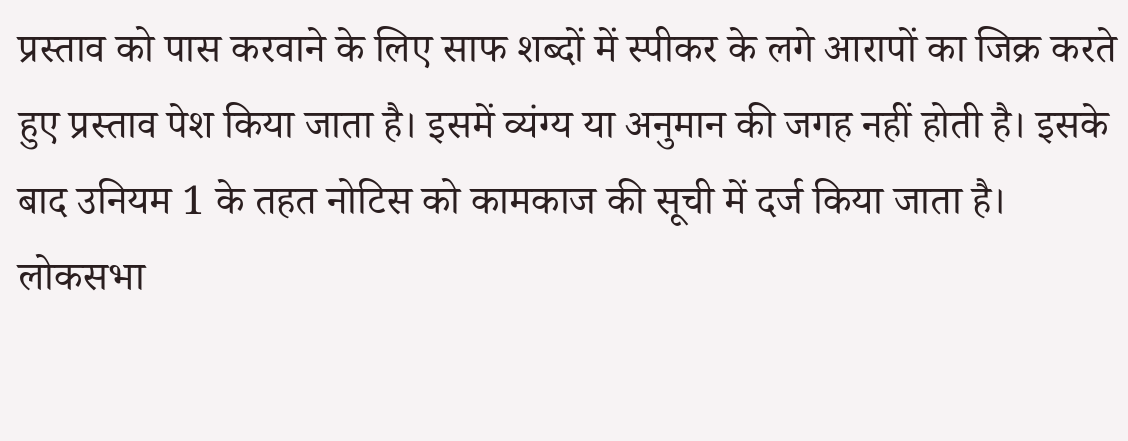प्रस्ताव को पास करवाने के लिए साफ शब्दों में स्पीकर के लगे आरापों का जिक्र करते हुए प्रस्ताव पेश किया जाता है। इसमें व्यंग्य या अनुमान की जगह नहीं होती है। इसके बाद उनियम 1 के तहत नोटिस को कामकाज की सूची में दर्ज किया जाता है।
लोकसभा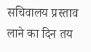सचिवालय प्रस्ताव लाने का दिन तय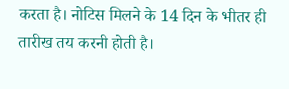करता है। नोटिस मिलने के 14 दिन के भीतर ही तारीख तय करनी होती है।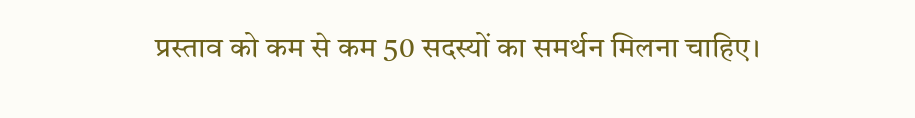प्रस्ताव को कम से कम 50 सदस्यों का समर्थन मिलना चाहिए।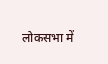लोकसभा में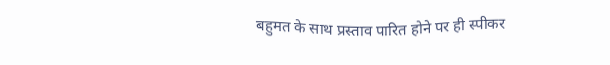बहुमत के साथ प्रस्ताव पारित होने पर ही स्पीकर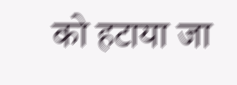को हटाया जा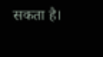सकता है।